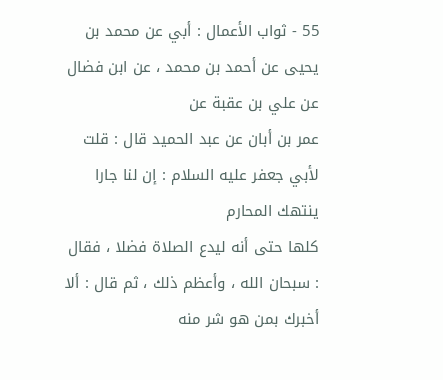55 - ثواب الأعمال : أبي عن محمد بن يحيى عن أحمد بن محمد ، عن ابن فضال عن علي بن عقبة عن
عمر بن أبان عن عبد الحميد قال : قلت لأبي جعفر عليه السلام : إن لنا جارا ينتهك المحارم
كلها حتى أنه ليدع الصلاة فضلا ، فقال : سبحان الله ، وأعظم ذلك ، ثم قال : ألا
أخبرك بمن هو شر منه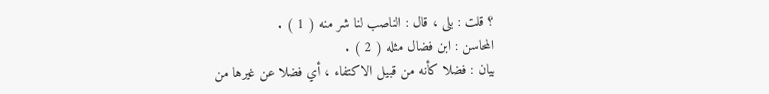؟ قلت : بلى ، قال : الناصب لنا شر منه ( 1 ) .
المحاسن : ابن فضال مثله ( 2 ) .
بيان : فضلا كأنه من قبيل الاكتفاء ، أي فضلا عن غيرها من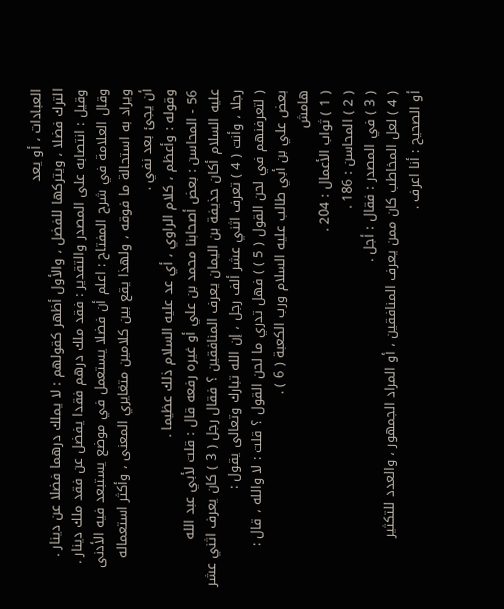العبادات ، أو يعد
الترك فضلا ، ويتركها للفضل ، والأول أظهر كقولهم : لا يملك درهما فضلا عن دينار .
وقيل : انتصابه على المصدر والتقدير : فقد ملك درهم فقدا يفضل عن فقد ملك دينار .
وقال العلامة في شرح المفتاح : اعلم أن فضلا يستعمل في موضع يستبعد فيه الأدنى
ويراد به استحالة ما فوقه ، ولهذا يقع بين كلامين متغايري المعنى ، وأكثر استعماله
أن يجئ بعد نفي .
وقوله : وأعظم ، كلام الراوي ، أي عد عليه السلام ذلك عظيما .
56 - المحاسن : بعض أصحابنا محمد بن علي أو غيره رفعه قال : قلت لأبي عبد الله
عليه السلام أكان حذيفة بن اليمان يعرف المنافقين ؟ فقال رجل ( 3 ) كان يعرف اثني عشر
رجلا ، وأنت ( 4 ) تعرف اثني عشر ألف رجل ، إن الله تبارك وتعالى يقول :
( لتعرفنهم في لحن القول ( 5 ) ) فهل تدري ما لحن القول ؟ قلت : لا والله ، قال :
بعض علي بن أبي طالب عليه السلام ورب الكعبة ( 6 ) .
هامش
( 1 ) ثواب الأعمال : 204 .
( 2 ) المحاسن : 186 .
( 3 ) في المصدر : فقال : أجل .
( 4 ) لعل المخاطب كان ممن يعرف المنافقين ، أو المراد الجمهور ، والعدد للتكثير
أو الصحيح : أنا اعرف .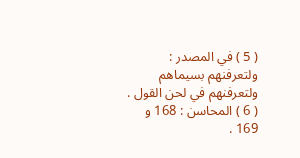( 5 ) في المصدر : ولتعرفنهم بسيماهم ولتعرفنهم في لحن القول .
( 6 ) المحاسن : 168 و 169 .